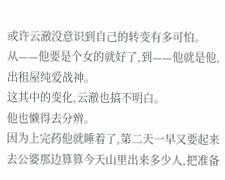或许云澈没意识到自己的转变有多可怕。
从——他要是个女的就好了,到——他就是他,出租屋纯爱战神。
这其中的变化,云澈也搞不明白。
他也懒得去分辨。
因为上完药他就睡着了,第二天一早又要起来去公婆那边算算今天山里出来多少人,把准备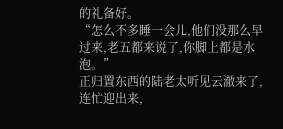的礼备好。
“怎么不多睡一会儿,他们没那么早过来,老五都来说了,你脚上都是水泡。”
正归置东西的陆老太听见云澈来了,连忙迎出来,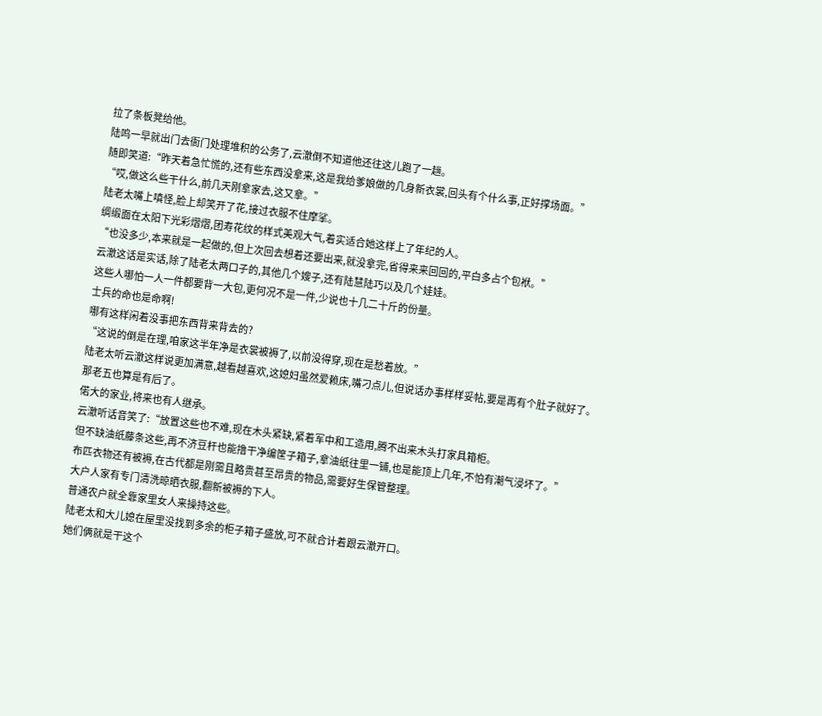拉了条板凳给他。
陆鸣一早就出门去衙门处理堆积的公务了,云澈倒不知道他还往这儿跑了一趟。
随即笑道:“昨天着急忙慌的,还有些东西没拿来,这是我给爹娘做的几身新衣裳,回头有个什么事,正好撑场面。”
“哎,做这么些干什么,前几天刚拿家去,这又拿。”
陆老太嘴上嗔怪,脸上却笑开了花,接过衣服不住摩挲。
绸缎面在太阳下光彩熠熠,团寿花纹的样式美观大气,着实适合她这样上了年纪的人。
“也没多少,本来就是一起做的,但上次回去想着还要出来,就没拿完,省得来来回回的,平白多占个包袱。”
云澈这话是实话,除了陆老太两口子的,其他几个嫂子,还有陆慧陆巧以及几个娃娃。
这些人哪怕一人一件都要背一大包,更何况不是一件,少说也十几二十斤的份量。
士兵的命也是命啊!
哪有这样闲着没事把东西背来背去的?
“这说的倒是在理,咱家这半年净是衣裳被褥了,以前没得穿,现在是愁着放。”
陆老太听云澈这样说更加满意,越看越喜欢,这媳妇虽然爱赖床,嘴刁点儿,但说话办事样样妥帖,要是再有个肚子就好了。
那老五也算是有后了。
偌大的家业,将来也有人继承。
云澈听话音笑了:“放置这些也不难,现在木头紧缺,紧着军中和工造用,腾不出来木头打家具箱柜。
但不缺油纸藤条这些,再不济豆杆也能撸干净编筐子箱子,拿油纸往里一铺,也是能顶上几年,不怕有潮气浸坏了。”
布匹衣物还有被褥,在古代都是刚需且略贵甚至昂贵的物品,需要好生保管整理。
大户人家有专门清洗晾晒衣服,翻新被褥的下人。
普通农户就全靠家里女人来操持这些。
陆老太和大儿媳在屋里没找到多余的柜子箱子盛放,可不就合计着跟云澈开口。
她们俩就是干这个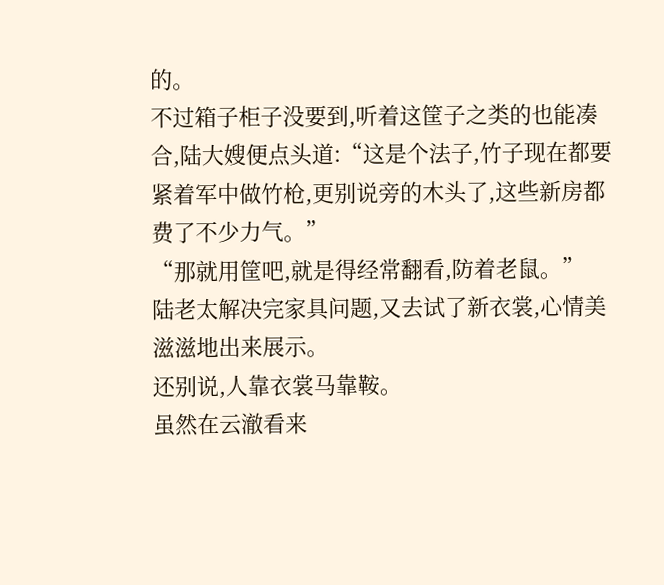的。
不过箱子柜子没要到,听着这筐子之类的也能凑合,陆大嫂便点头道:“这是个法子,竹子现在都要紧着军中做竹枪,更别说旁的木头了,这些新房都费了不少力气。”
“那就用筐吧,就是得经常翻看,防着老鼠。”
陆老太解决完家具问题,又去试了新衣裳,心情美滋滋地出来展示。
还别说,人靠衣裳马靠鞍。
虽然在云澈看来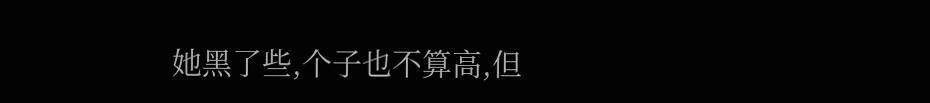她黑了些,个子也不算高,但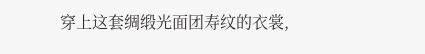穿上这套绸缎光面团寿纹的衣裳,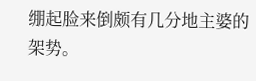绷起脸来倒颇有几分地主婆的架势。